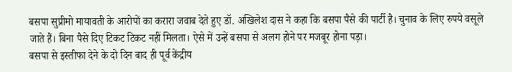बसपा सुप्रीमो मायावती के आरोपों का करारा जवाब देते हुए डॉ. अखिलेश दास ने कहा कि बसपा पैसे की पार्टी है। चुनाव के लिए रुपये वसूले जाते हैं। बिना पैसे दिए टिकट टिकट नहीं मिलता। ऐसे में उन्हें बसपा से अलग होने पर मजबूर होना पड़ा।
बसपा से इस्तीफा देने के दो दिन बाद ही पूर्व केंद्रीय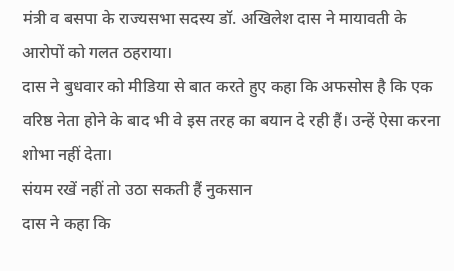मंत्री व बसपा के राज्यसभा सदस्य डॉ. अखिलेश दास ने मायावती के आरोपों को गलत ठहराया।
दास ने बुधवार को मीडिया से बात करते हुए कहा कि अफसोस है कि एक वरिष्ठ नेता होने के बाद भी वे इस तरह का बयान दे रही हैं। उन्हें ऐसा करना शोभा नहीं देता।
संयम रखें नहीं तो उठा सकती हैं नुकसान
दास ने कहा कि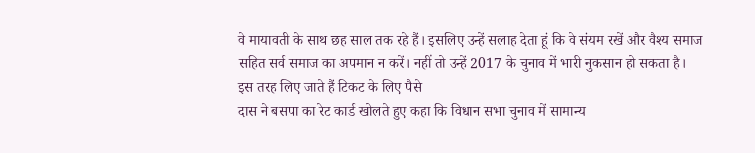वे मायावती के साथ छह साल तक रहे हैं। इसलिए उन्हें सलाह देता हूं कि वे संयम रखें और वैश्य समाज सहित सर्व समाज का अपमान न करें। नहीं तो उन्हें 2017 के चुनाव में भारी नुकसान हो सकता है।
इस तरह लिए जाते हैं टिकट के लिए पैसे
दास ने बसपा का रेट कार्ड खोलते हुए कहा कि विधान सभा चुनाव में सामान्य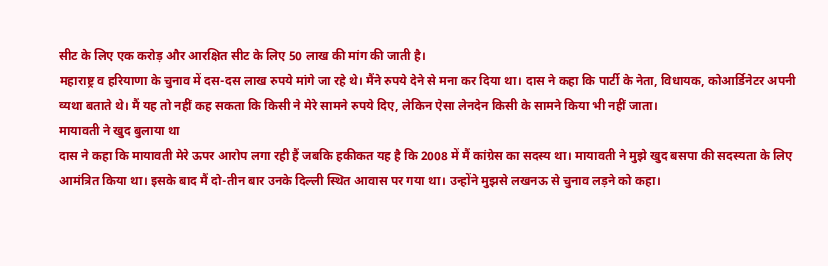सीट के लिए एक करोड़ और आरक्षित सीट के लिए 50 लाख की मांग की जाती है।
महाराष्ट्र व हरियाणा के चुनाव में दस-दस लाख रुपये मांगे जा रहे थे। मैंने रुपये देने से मना कर दिया था। दास ने कहा कि पार्टी के नेता, विधायक, कोआर्डिनेटर अपनी व्यथा बताते थे। मैं यह तो नहीं कह सकता कि किसी ने मेरे सामने रुपये दिए, लेकिन ऐसा लेनदेन किसी के सामने किया भी नहीं जाता।
मायावती ने खुद बुलाया था
दास ने कहा कि मायावती मेरे ऊपर आरोप लगा रही हैं जबकि हकीकत यह है कि 2008 में मैं कांग्रेस का सदस्य था। मायावती ने मुझे खुद बसपा की सदस्यता के लिए आमंत्रित किया था। इसके बाद मैं दो-तीन बार उनके दिल्ली स्थित आवास पर गया था। उन्होंने मुझसे लखनऊ से चुनाव लड़ने को कहा।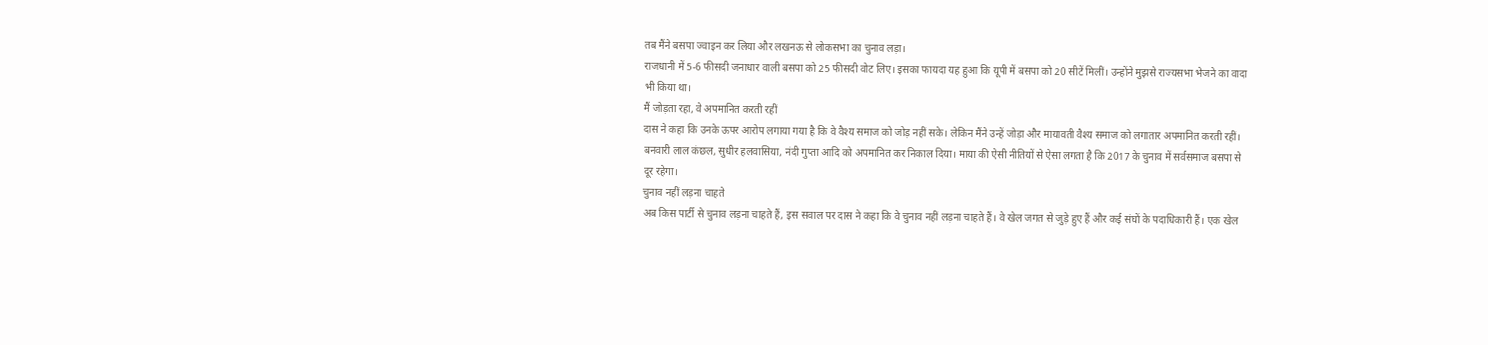तब मैंने बसपा ज्वाइन कर लिया और लखनऊ से लोकसभा का चुनाव लड़ा।
राजधानी में 5-6 फीसदी जनाधार वाली बसपा को 25 फीसदी वोट लिए। इसका फायदा यह हुआ कि यूपी में बसपा को 20 सीटें मिलीं। उन्होंने मुझसे राज्यसभा भेजने का वादा भी किया था।
मैं जोड़ता रहा, वे अपमानित करती रहीं
दास ने कहा कि उनके ऊपर आरोप लगाया गया है कि वे वैश्य समाज को जोड़ नहीं सके। लेकिन मैंने उन्हें जोड़ा और मायावती वैश्य समाज को लगातार अपमानित करती रहीं।
बनवारी लाल कंछल, सुधीर हलवासिया, नंदी गुप्ता आदि को अपमानित कर निकाल दिया। माया की ऐसी नीतियों से ऐसा लगता है कि 2017 के चुनाव में सर्वसमाज बसपा से दूर रहेगा।
चुनाव नहीं लड़ना चाहते
अब किस पार्टी से चुनाव लड़ना चाहते हैं, इस सवाल पर दास ने कहा कि वे चुनाव नहीं लड़ना चाहते हैं। वे खेल जगत से जुड़े हुए हैं और कई संघों के पदाधिकारी हैं। एक खेल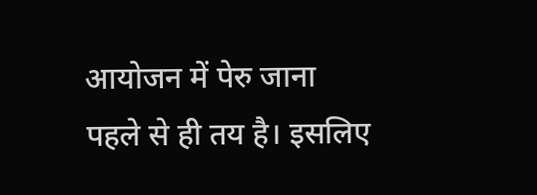आयोजन में पेरु जाना पहले से ही तय है। इसलिए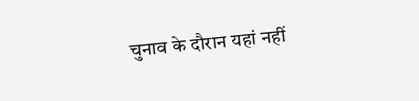चुनाव के दौरान यहां नहीं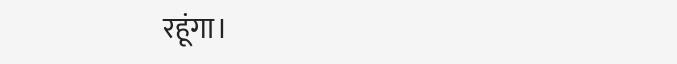रहूंगा।